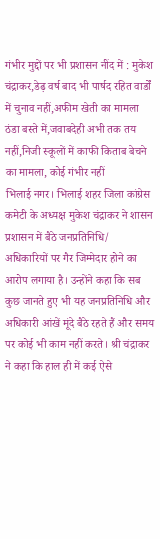गंभीर मुद्दों पर भी प्रशासन नींद में : मुकेश चंद्राकर,डेढ़ वर्ष बाद भी पार्षद रहित वार्डों में चुनाव नहीं,अफीम खेती का मामला ठंडा बस्ते में,जवाबदेही अभी तक तय नहीं,निजी स्कूलों में काफी किताब बेचने का मामला, कोई गंभीर नहीं
भिलाई नगर। भिलाई शहर जिला कांग्रेस कमेटी के अध्यक्ष मुकेश चंद्राकर ने शासन प्रशासन में बैठे जनप्रतिनिधि/ अधिकारियों पर गैर जिम्मेदार होने का आरोप लगाया है। उन्होंने कहा कि सब कुछ जानते हुए भी यह जनप्रतिनिधि और अधिकारी आंखें मूंदे बैठे रहते हैं और समय पर कोई भी काम नहीं करते। श्री चंद्राकर ने कहा कि हाल ही में कई ऐसे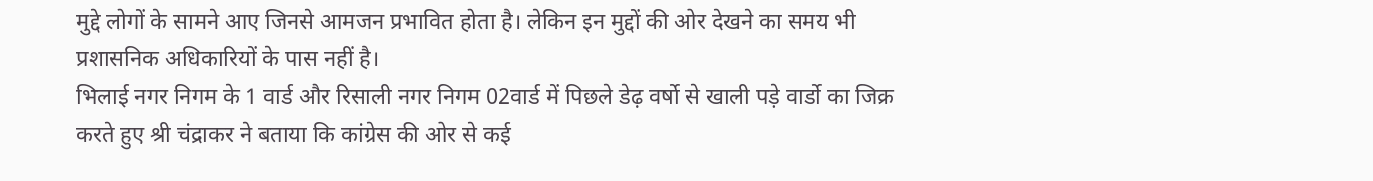मुद्दे लोगों के सामने आए जिनसे आमजन प्रभावित होता है। लेकिन इन मुद्दों की ओर देखने का समय भी प्रशासनिक अधिकारियों के पास नहीं है।
भिलाई नगर निगम के 1 वार्ड और रिसाली नगर निगम 02वार्ड में पिछले डेढ़ वर्षो से खाली पड़े वार्डो का जिक्र करते हुए श्री चंद्राकर ने बताया कि कांग्रेस की ओर से कई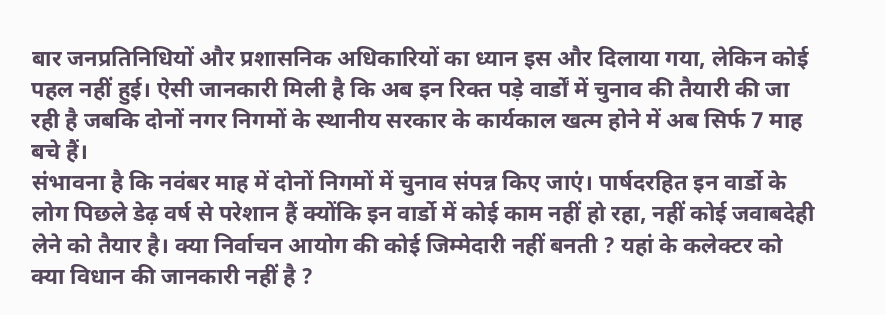बार जनप्रतिनिधियों और प्रशासनिक अधिकारियों का ध्यान इस और दिलाया गया, लेकिन कोई पहल नहीं हुई। ऐसी जानकारी मिली है कि अब इन रिक्त पड़े वार्डों में चुनाव की तैयारी की जा रही है जबकि दोनों नगर निगमों के स्थानीय सरकार के कार्यकाल खत्म होने में अब सिर्फ 7 माह बचे हैं।
संभावना है कि नवंबर माह में दोनों निगमों में चुनाव संपन्न किए जाएं। पार्षदरहित इन वार्डो के लोग पिछले डेढ़ वर्ष से परेशान हैं क्योंकि इन वार्डो में कोई काम नहीं हो रहा, नहीं कोई जवाबदेही लेने को तैयार है। क्या निर्वाचन आयोग की कोई जिम्मेदारी नहीं बनती ? यहां के कलेक्टर को क्या विधान की जानकारी नहीं है ?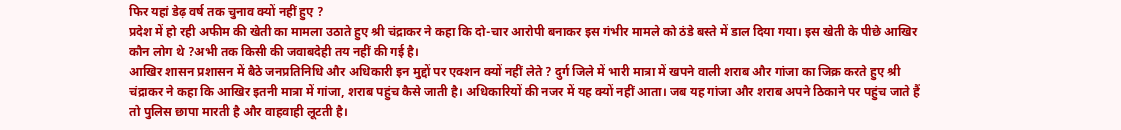फिर यहां डेढ़ वर्ष तक चुनाव क्यों नहीं हुए ?
प्रदेश में हो रही अफीम की खेती का मामला उठाते हुए श्री चंद्राकर ने कहा कि दो-चार आरोपी बनाकर इस गंभीर मामले को ठंडे बस्ते में डाल दिया गया। इस खेती के पीछे आखिर कौन लोग थे ?अभी तक किसी की जवाबदेही तय नहीं की गई है।
आखिर शासन प्रशासन में बैठे जनप्रतिनिधि और अधिकारी इन मुद्दों पर एक्शन क्यों नहीं लेते ? दुर्ग जिले में भारी मात्रा में खपने वाली शराब और गांजा का जिक्र करते हुए श्री चंद्राकर ने कहा कि आखिर इतनी मात्रा में गांजा, शराब पहुंच कैसे जाती है। अधिकारियों की नजर में यह क्यों नहीं आता। जब यह गांजा और शराब अपने ठिकाने पर पहुंच जाते हैं तो पुलिस छापा मारती है और वाहवाही लूटती है।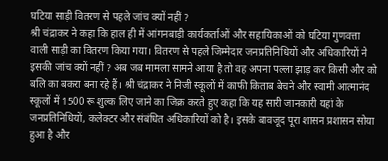घटिया साड़ी वितरण से पहले जांच क्यों नहीं ?
श्री चंद्राकर ने कहा कि हाल ही में आंगनबाड़ी कार्यकर्ताओं और सहायिकाओं को घटिया गुणवत्ता वाली साड़ी का वितरण किया गया। वितरण से पहले जिम्मेदार जनप्रतिनिधियों और अधिकारियों ने इसकी जांच क्यों नहीं ? अब जब मामला सामने आया है तो वह अपना पल्ला झाड़ कर किसी और को बलि का बकरा बना रहे हैं। श्री चंद्राकर ने निजी स्कूलों में काफी किताब बेचने और स्वामी आत्मानंद स्कूलों में 1500 रू शुल्क लिए जाने का जिक्र करते हुए कहा कि यह सारी जानकारी यहां के जनप्रतिनिधियों, कलेक्टर और संबंधित अधिकारियों को है। इसके बावजूद पूरा शासन प्रशासन सोया हुआ है और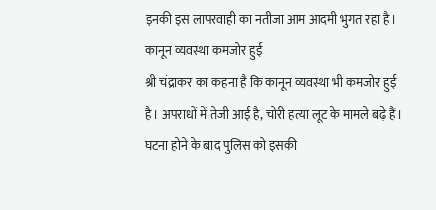इनकी इस लापरवाही का नतीजा आम आदमी भुगत रहा है।
कानून व्यवस्था कमजोर हुई
श्री चंद्राकर का कहना है कि कानून व्यवस्था भी कमजोर हुई है। अपराधों में तेजी आई है, चोरी हत्या लूट के मामले बढ़े हैं। घटना होने के बाद पुलिस को इसकी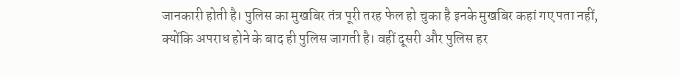जानकारी होती है। पुलिस का मुखबिर तंत्र पूरी तरह फेल हो चुका है इनके मुखबिर कहां गए पता नहीं, क्योंकि अपराध होने के बाद ही पुलिस जागती है। वहीं दूसरी और पुलिस हर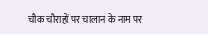चौक चौराहों पर चालान के नाम पर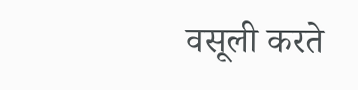वसूली करते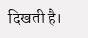दिखती है।